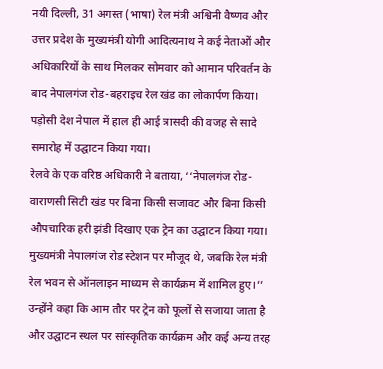नयी दिल्ली, 31 अगस्त (भाषा) रेल मंत्री अश्विनी वैष्णव और उत्तर प्रदेश के मुख्यमंत्री योगी आदित्यनाथ ने कई नेताओं और अधिकारियों के साथ मिलकर सोमवार को आमान परिवर्तन के बाद नेपालगंज रोड-बहराइच रेल खंड का लोकार्पण किया। पड़ोसी देश नेपाल में हाल ही आई त्रासदी की वजह से सादे समारोह में उद्घाटन किया गया।
रेलवे के एक वरिष्ठ अधिकारी ने बताया, ‘‘नेपालगंज रोड-वाराणसी सिटी खंड पर बिना किसी सजावट और बिना किसी औपचारिक हरी झंडी दिखाए एक ट्रेन का उद्घाटन किया गया। मुख्यमंत्री नेपालगंज रोड स्टेशन पर मौजूद थे, जबकि रेल मंत्री रेल भवन से ऑनलाइन माध्यम से कार्यक्रम में शामिल हुए।’’
उन्होंने कहा कि आम तौर पर ट्रेन को फूलों से सजाया जाता है और उद्घाटन स्थल पर सांस्कृतिक कार्यक्रम और कई अन्य तरह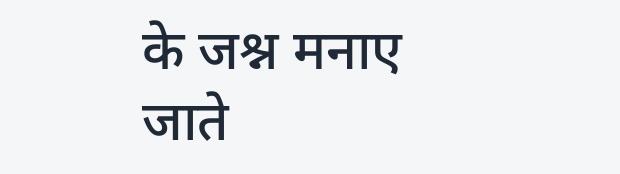के जश्न मनाए जाते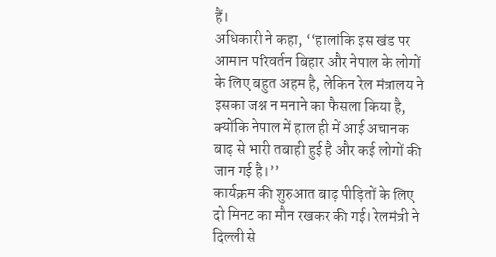हैं।
अधिकारी ने कहा, ‘‘हालांकि इस खंड पर आमान परिवर्तन बिहार और नेपाल के लोगों के लिए बहुत अहम है, लेकिन रेल मंत्रालय ने इसका जश्न न मनाने का फैसला किया है, क्योंकि नेपाल में हाल ही में आई अचानक बाढ़ से भारी तबाही हुई है और कई लोगों की जान गई है।’’
कार्यक्रम की शुरुआत बाढ़ पीड़ितों के लिए दो मिनट का मौन रखकर की गई। रेलमंत्री ने दिल्ली से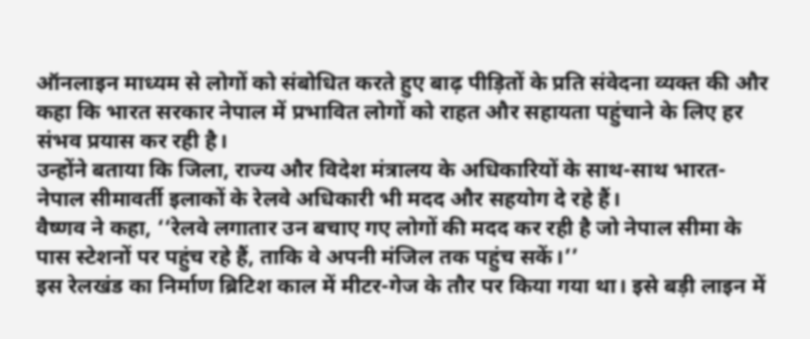ऑनलाइन माध्यम से लोगों को संबोधित करते हुए बाढ़ पीड़ितों के प्रति संवेदना व्यक्त की और कहा कि भारत सरकार नेपाल में प्रभावित लोगों को राहत और सहायता पहुंचाने के लिए हर संभव प्रयास कर रही है।
उन्होंने बताया कि जिला, राज्य और विदेश मंत्रालय के अधिकारियों के साथ-साथ भारत-नेपाल सीमावर्ती इलाकों के रेलवे अधिकारी भी मदद और सहयोग दे रहे हैं।
वैष्णव ने कहा, ‘‘रेलवे लगातार उन बचाए गए लोगों की मदद कर रही है जो नेपाल सीमा के पास स्टेशनों पर पहुंच रहे हैं, ताकि वे अपनी मंजिल तक पहुंच सकें।’’
इस रेलखंड का निर्माण ब्रिटिश काल में मीटर-गेज के तौर पर किया गया था। इसे बड़ी लाइन में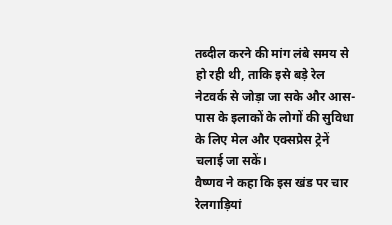तब्दील करने की मांग लंबे समय से हो रही थी, ताकि इसे बड़े रेल नेटवर्क से जोड़ा जा सके और आस-पास के इलाकों के लोगों की सुविधा के लिए मेल और एक्सप्रेस ट्रेनें चलाई जा सकें।
वैष्णव ने कहा कि इस खंड पर चार रेलगाड़ियां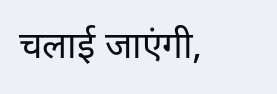चलाई जाएंगी,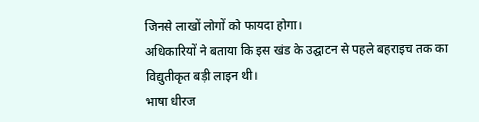जिनसे लाखों लोगों को फायदा होगा।
अधिकारियों ने बताया कि इस खंड के उद्घाटन से पहले बहराइच तक का विद्युतीकृत बड़ी लाइन थी।
भाषा धीरज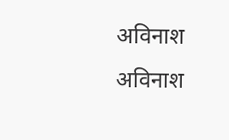अविनाश
अविनाश